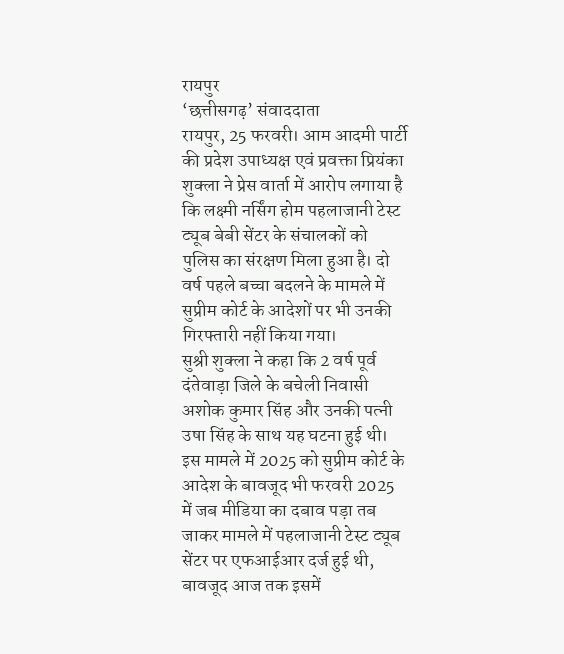रायपुर
‘छत्तीसगढ़’ संवाददाता
रायपुर, 25 फरवरी। आम आदमी पार्टी की प्रदेश उपाध्यक्ष एवं प्रवक्ता प्रियंका शुक्ला ने प्रेस वार्ता में आरोप लगाया है कि लक्ष्मी नर्सिंग होम पहलाजानी टेस्ट ट्यूब बेबी सेंटर के संचालकों को पुलिस का संरक्षण मिला हुआ है। दो वर्ष पहले बच्चा बदलने के मामले में सुप्रीम कोर्ट के आदेशों पर भी उनकी गिरफ्तारी नहीं किया गया।
सुश्री शुक्ला ने कहा कि 2 वर्ष पूर्व दंतेवाड़ा जिले के बचेली निवासी अशोक कुमार सिंह और उनकी पत्नी उषा सिंह के साथ यह घटना हुई थी।
इस मामले में 2025 को सुप्रीम कोर्ट के आदेश के बावजूद भी फरवरी 2025 में जब मीडिया का दबाव पड़ा तब जाकर मामले में पहलाजानी टेस्ट ट्यूब सेंटर पर एफआईआर दर्ज हुई थी, बावजूद आज तक इसमें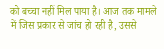को बच्चा नहीं मिल पाया है। आज तक मामले में जिस प्रकार से जांच हो रही है, उससे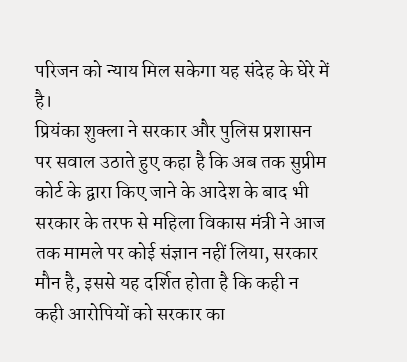परिजन को न्याय मिल सकेगा यह संदेह के घेरे में है।
प्रियंका शुक्ला ने सरकार और पुलिस प्रशासन पर सवाल उठाते हुए कहा है कि अब तक सुप्रीम कोर्ट के द्वारा किए जाने के आदेश के बाद भी सरकार के तरफ से महिला विकास मंत्री ने आज तक मामले पर कोई संज्ञान नहीं लिया, सरकार मौन है, इससे यह दर्शित होता है कि कही न कही आरोपियों को सरकार का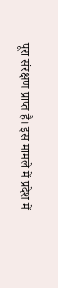पूरा संरक्षण प्राप्त है। इस मामले में प्रदेश में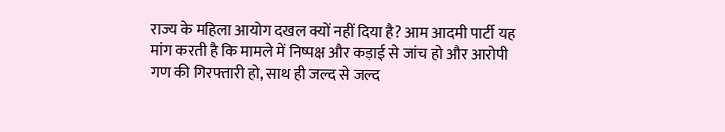राज्य के महिला आयोग दखल क्यों नहीं दिया है? आम आदमी पार्टी यह मांग करती है कि मामले में निष्पक्ष और कड़ाई से जांच हो और आरोपी गण की गिरफ्तारी हो, साथ ही जल्द से जल्द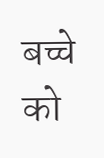बच्चे को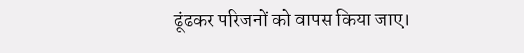ढूंढकर परिजनों को वापस किया जाए।